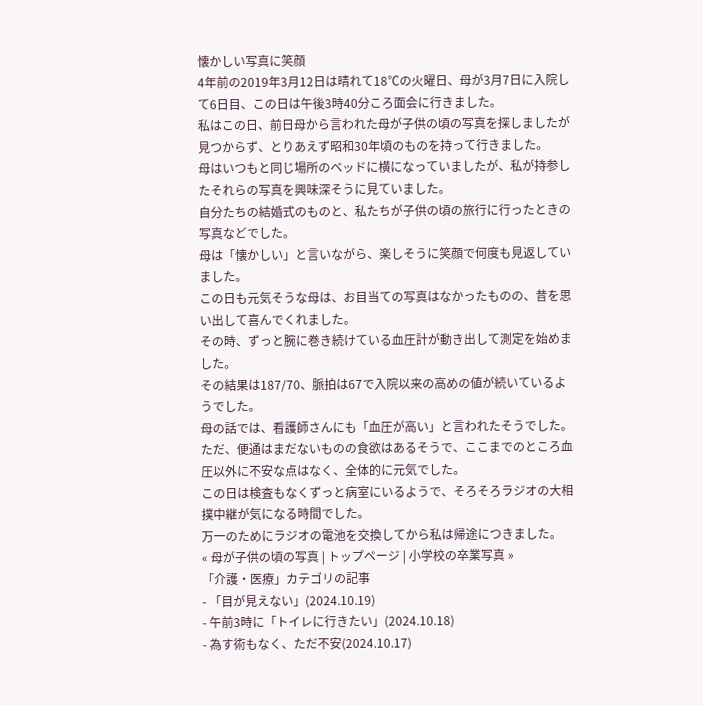懐かしい写真に笑顔
4年前の2019年3月12日は晴れて18℃の火曜日、母が3月7日に入院して6日目、この日は午後3時40分ころ面会に行きました。
私はこの日、前日母から言われた母が子供の頃の写真を探しましたが見つからず、とりあえず昭和30年頃のものを持って行きました。
母はいつもと同じ場所のベッドに横になっていましたが、私が持参したそれらの写真を興味深そうに見ていました。
自分たちの結婚式のものと、私たちが子供の頃の旅行に行ったときの写真などでした。
母は「懐かしい」と言いながら、楽しそうに笑顔で何度も見返していました。
この日も元気そうな母は、お目当ての写真はなかったものの、昔を思い出して喜んでくれました。
その時、ずっと腕に巻き続けている血圧計が動き出して測定を始めました。
その結果は187/70、脈拍は67で入院以来の高めの値が続いているようでした。
母の話では、看護師さんにも「血圧が高い」と言われたそうでした。
ただ、便通はまだないものの食欲はあるそうで、ここまでのところ血圧以外に不安な点はなく、全体的に元気でした。
この日は検査もなくずっと病室にいるようで、そろそろラジオの大相撲中継が気になる時間でした。
万一のためにラジオの電池を交換してから私は帰途につきました。
« 母が子供の頃の写真 | トップページ | 小学校の卒業写真 »
「介護・医療」カテゴリの記事
- 「目が見えない」(2024.10.19)
- 午前3時に「トイレに行きたい」(2024.10.18)
- 為す術もなく、ただ不安(2024.10.17)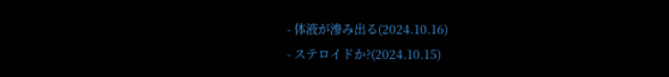- 体液が滲み出る(2024.10.16)
- ステロイドか?(2024.10.15)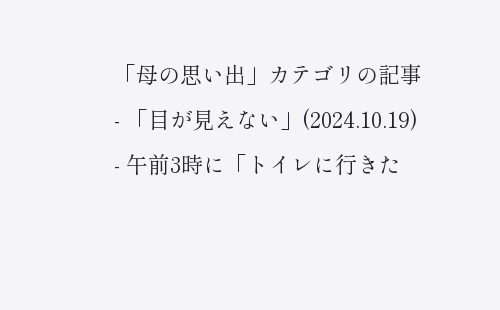「母の思い出」カテゴリの記事
- 「目が見えない」(2024.10.19)
- 午前3時に「トイレに行きた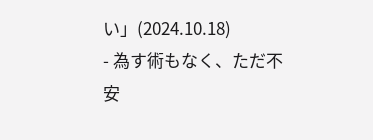い」(2024.10.18)
- 為す術もなく、ただ不安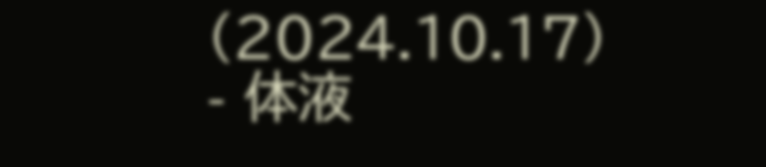(2024.10.17)
- 体液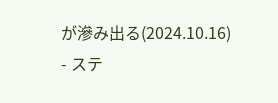が滲み出る(2024.10.16)
- ステ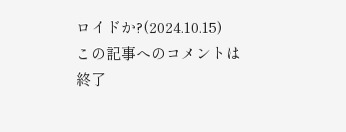ロイドか?(2024.10.15)
この記事へのコメントは終了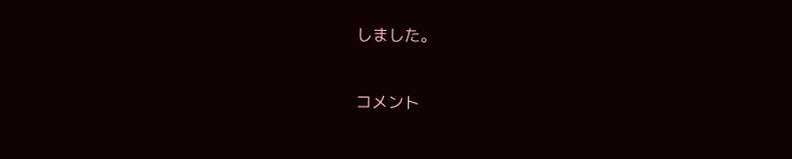しました。


コメント